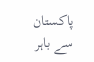پاکستان سے باہر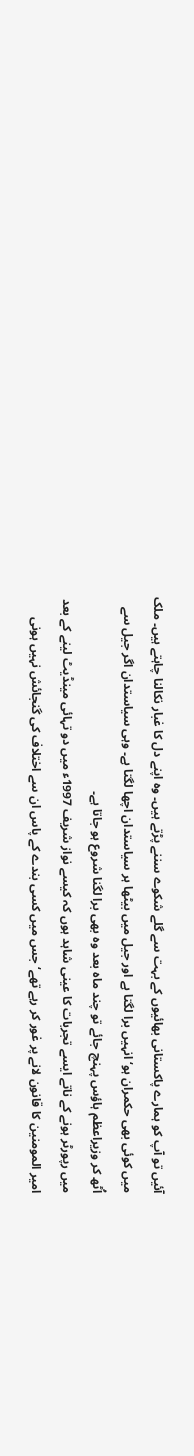آئیں تو آپ کو ہمارے پاکستانی بھائیوں کے بہت سے گلے شکوے سننے پڑتے ہیں۔ وہ اپنے دل کا غبار نکالنا چاہتے ہیں۔ ملک میں کوئی بھی حکمران ہو‘ انہیں برا لگتا ہے اور جیل میں بیٹھا ہر سیاستدان اچھا لگتا ہے۔ وہی سیاستدان اگر جیل سے اُٹھ کر وزیراعظم ہاؤس پہنچ جائے تو چند ماہ بعد وہ بھی برا لگنا شروع ہو جاتا ہے۔
میں رپورٹر ہونے کے ناتے ایسے تجربات کا عینی شاہد ہوں کہ کیسے نواز شریف 1997ء میں دو تہائی مینڈیٹ لینے کے بعد امیر المومنین کا قانون لانے پر غور کر رہے تھے‘ جس میں کسی بندے کے پاس ان سے اختلاف کی گنجائش نہیں ہونی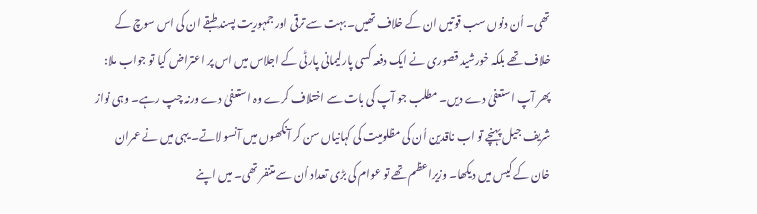تھی۔ اُن دنوں سب قوتیں ان کے خلاف تھیں۔ بہت سے ترقی اور جمہوریت پسند طبقے ان کی اس سوچ کے خلاف تھے بلکہ خورشید قصوری نے ایک دفعہ کسی پارلیمانی پارٹی کے اجلاس میں اس پر اعتراض کیا تو جواب ملا: پھر آپ استعفیٰ دے دیں۔ مطلب جو آپ کی بات سے اختلاف کرے وہ استعفیٰ دے ورنہ چپ رہے۔ وہی نواز شریف جیل پہنچے تو اب ناقدین اُن کی مظلومیت کی کہانیاں سن کر آنکھوں میں آنسو لاتے۔ یہی میں نے عمران خان کے کیس میں دیکھا۔ وزیراعظم تھے تو عوام کی بڑی تعداد اُن سے متنفر تھی۔ میں اپنے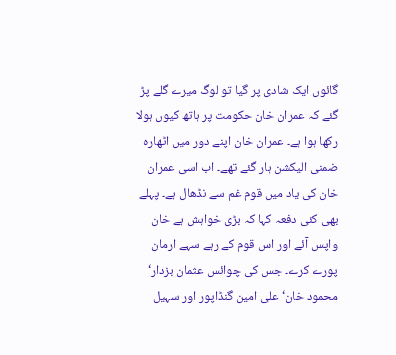گائوں ایک شادی پر گیا تو لوگ میرے گلے پڑ گئے کہ عمران خان حکومت پر ہاتھ کیوں ہولا رکھا ہوا ہے۔ عمران خان اپنے دور میں اٹھارہ ضمنی الیکشن ہار گئے تھے۔ اب اسی عمران خان کی یاد میں قوم غم سے نڈھال ہے۔ پہلے بھی کئی دفعہ کہا کہ بڑی خواہش ہے خان واپس آئے اور اس قوم کے رہے سہے ارمان پورے کرے۔ جس کی چوائس عثمان بزدار‘ محمود خان‘ علی امین گنڈاپور اور سہیل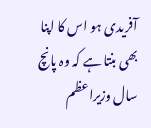آفریدی ہو اس کا اپنا بھی بنتا ہے کہ وہ پانچ سال وزیراعظم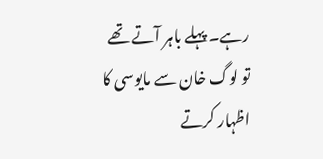رہے۔ پہلے باہر آتے تھے تو لوگ خان سے مایوسی کا اظہار کرتے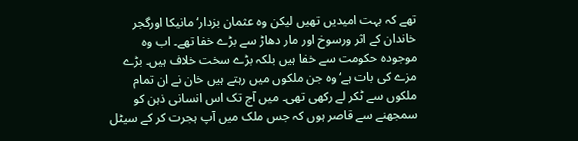تھے کہ بہت امیدیں تھیں لیکن وہ عثمان بزدار‘ مانیکا اورگجر خاندان کے اثر ورسوخ اور مار دھاڑ سے بڑے خفا تھے۔ اب وہ موجودہ حکومت سے خفا ہیں بلکہ بڑے سخت خلاف ہیں۔ بڑے مزے کی بات ہے‘ وہ جن ملکوں میں رہتے ہیں خان نے ان تمام ملکوں سے ٹکر لے رکھی تھی۔ میں آج تک اس انسانی ذہن کو سمجھنے سے قاصر ہوں کہ جس ملک میں آپ ہجرت کر کے سیٹل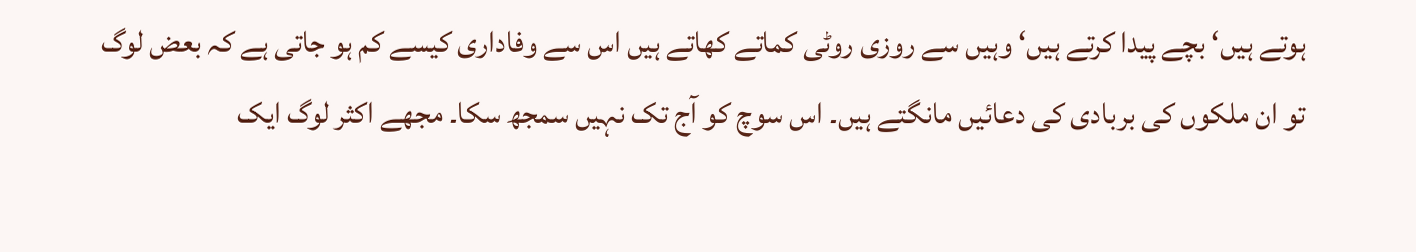ہوتے ہیں‘ بچے پیدا کرتے ہیں‘ وہیں سے روزی روٹی کماتے کھاتے ہیں اس سے وفاداری کیسے کم ہو جاتی ہے کہ بعض لوگ تو ان ملکوں کی بربادی کی دعائیں مانگتے ہیں۔ اس سوچ کو آج تک نہیں سمجھ سکا۔ مجھے اکثر لوگ ایک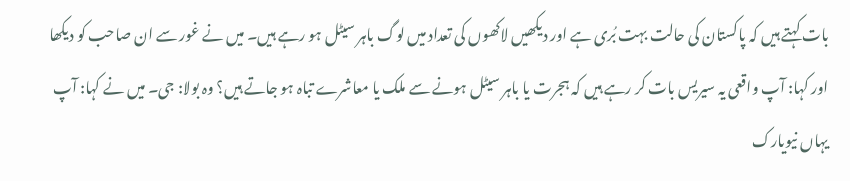بات کہتے ہیں کہ پاکستان کی حالت بہت بُری ہے اور دیکھیں لاکھوں کی تعداد میں لوگ باہر سیٹل ہو رہے ہیں۔ میں نے غور سے ان صاحب کو دیکھا اور کہا: آپ واقعی یہ سیریس بات کر رہے ہیں کہ ہجرت یا باہر سیٹل ہونے سے ملک یا معاشرے تباہ ہو جاتے ہیں؟ وہ بولا: جی۔ میں نے کہا: آپ یہاں نیویارک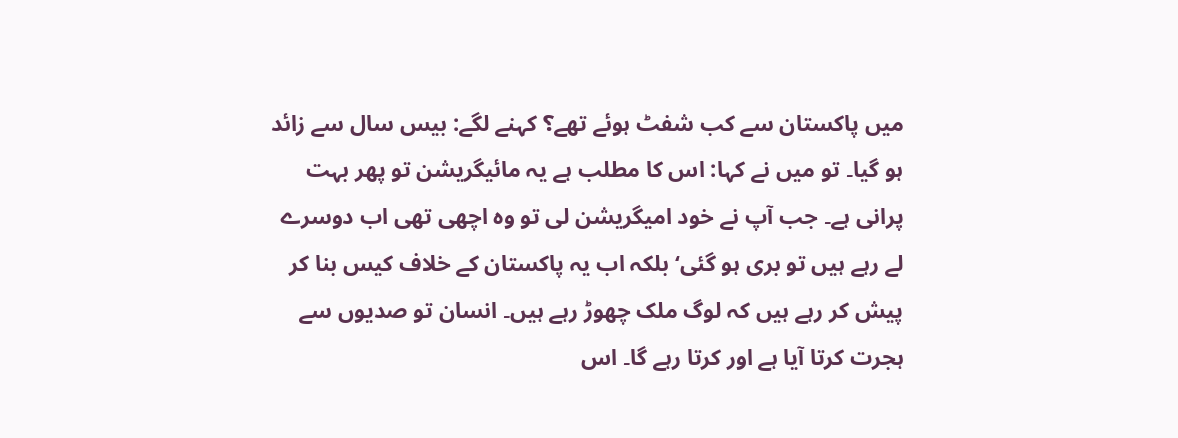میں پاکستان سے کب شفٹ ہوئے تھے؟ کہنے لگے: بیس سال سے زائد ہو گیا۔ تو میں نے کہا: اس کا مطلب ہے یہ مائیگریشن تو پھر بہت پرانی ہے۔ جب آپ نے خود امیگریشن لی تو وہ اچھی تھی اب دوسرے لے رہے ہیں تو بری ہو گئی‘ بلکہ اب یہ پاکستان کے خلاف کیس بنا کر پیش کر رہے ہیں کہ لوگ ملک چھوڑ رہے ہیں۔ انسان تو صدیوں سے ہجرت کرتا آیا ہے اور کرتا رہے گا۔ اس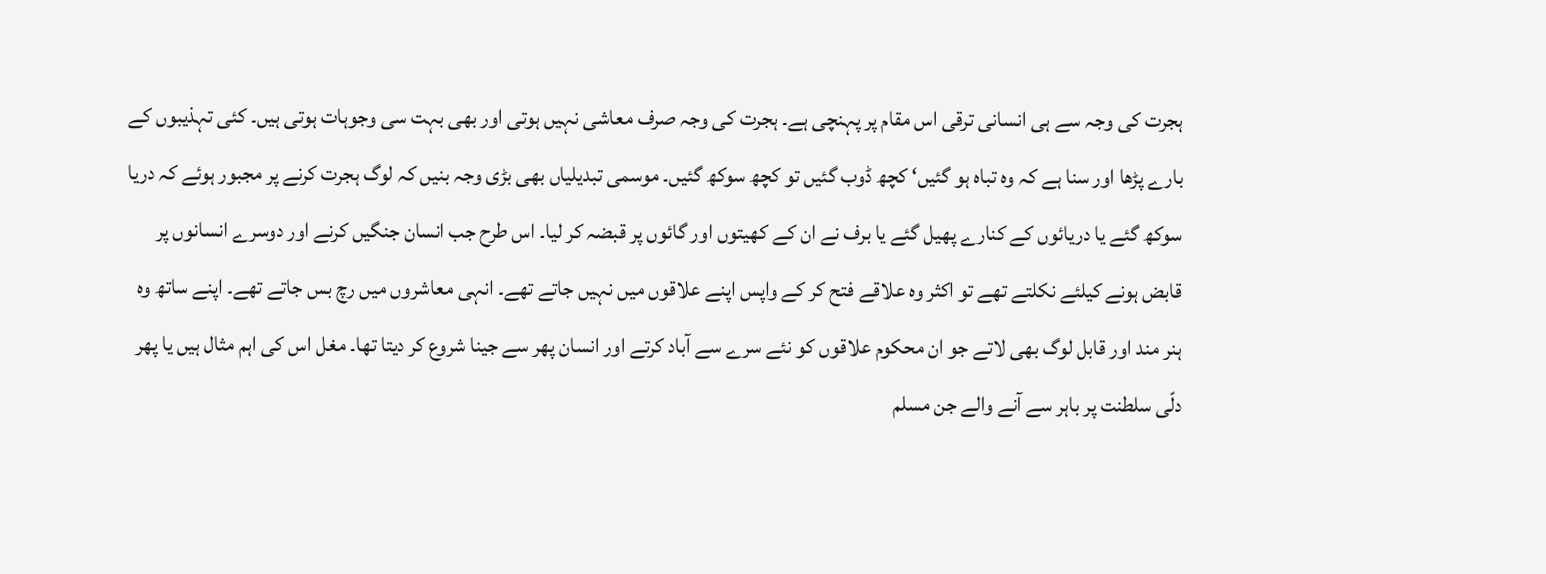ہجرت کی وجہ سے ہی انسانی ترقی اس مقام پر پہنچی ہے۔ ہجرت کی وجہ صرف معاشی نہیں ہوتی اور بھی بہت سی وجوہات ہوتی ہیں۔ کئی تہذیبوں کے بارے پڑھا اور سنا ہے کہ وہ تباہ ہو گئیں‘ کچھ ڈوب گئیں تو کچھ سوکھ گئیں۔ موسمی تبدیلیاں بھی بڑی وجہ بنیں کہ لوگ ہجرت کرنے پر مجبور ہوئے کہ دریا سوکھ گئے یا دریائوں کے کنارے پھیل گئے یا برف نے ان کے کھیتوں اور گائوں پر قبضہ کر لیا۔ اس طرح جب انسان جنگیں کرنے اور دوسرے انسانوں پر قابض ہونے کیلئے نکلتے تھے تو اکثر وہ علاقے فتح کر کے واپس اپنے علاقوں میں نہیں جاتے تھے۔ انہی معاشروں میں رچ بس جاتے تھے۔ اپنے ساتھ وہ ہنر مند اور قابل لوگ بھی لاتے جو ان محکوم علاقوں کو نئے سرے سے آباد کرتے اور انسان پھر سے جینا شروع کر دیتا تھا۔ مغل اس کی اہم مثال ہیں یا پھر دلّی سلطنت پر باہر سے آنے والے جن مسلم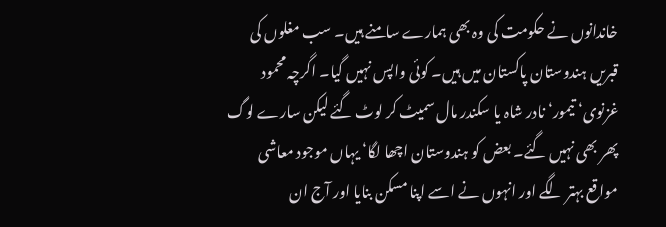خاندانوں نے حکومت کی وہ بھی ہمارے سامنے ہیں۔ سب مغلوں کی قبریں ہندوستان پاکستان میں ہیں۔ کوئی واپس نہیں گیا۔ اگرچہ محمود غزنوی‘ تیمور‘ نادر شاہ یا سکندر مال سمیٹ کر لوٹ گئے لیکن سارے لوگ پھر بھی نہیں گئے۔ بعض کو ہندوستان اچھا لگا‘ یہاں موجود معاشی مواقع بہتر لگے اور انہوں نے اسے اپنا مسکن بنایا اور آج ان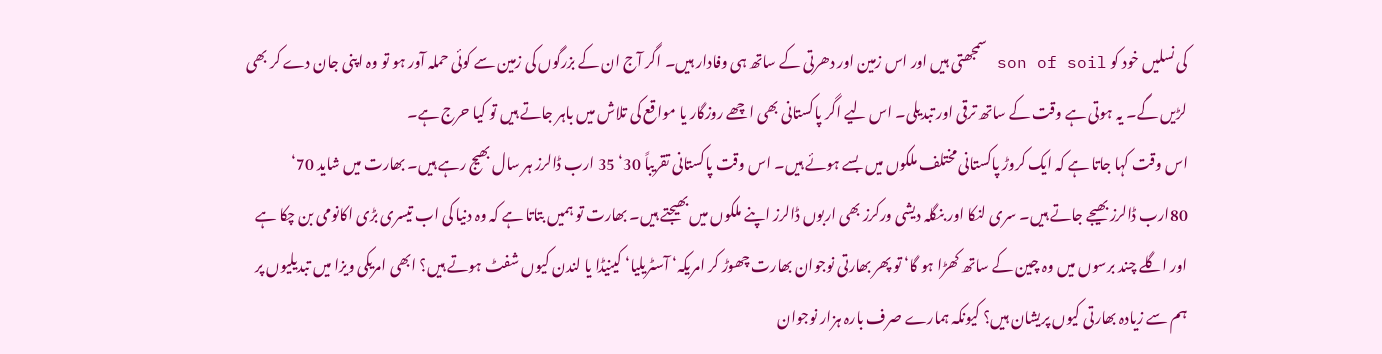کی نسلیں خود کو son of soil سمجھتی ہیں اور اس زمین اور دھرتی کے ساتھ ہی وفادار ہیں۔ اگر آج ان کے بزرگوں کی زمین سے کوئی حملہ آور ہو تو وہ اپنی جان دے کر بھی لڑیں گے۔ یہ ہوتی ہے وقت کے ساتھ ترقی اور تبدیلی۔ اس لیے اگر پاکستانی بھی اچھے روزگار یا مواقع کی تلاش میں باہر جاتے ہیں تو کیا حرج ہے۔
اس وقت کہا جاتا ہے کہ ایک کروڑ پاکستانی مختلف ملکوں میں بسے ہوئے ہیں۔ اس وقت پاکستانی تقریباً 30‘ 35 ارب ڈالرز ہر سال بھیج رہے ہیں۔ بھارت میں شاید 70‘ 80ارب ڈالرز بھیجے جاتے ہیں۔ سری لنکا اور بنگلہ دیشی ورکرز بھی اربوں ڈالرز اپنے ملکوں میں بھیجتے ہیں۔ بھارت تو ہمیں بتاتا ہے کہ وہ دنیا کی اب تیسری بڑی اکانومی بن چکا ہے اور اگلے چند برسوں میں وہ چین کے ساتھ کھڑا ہو گا‘ تو پھر بھارتی نوجوان بھارت چھوڑ کر امریکہ‘ آسٹریلیا‘ کینیڈا یا لندن کیوں شفٹ ہوتے ہیں؟ ابھی امریکی ویزا میں تبدیلیوں پر ہم سے زیادہ بھارتی کیوں پریشان ہیں؟ کیونکہ ہمارے صرف بارہ ہزار نوجوان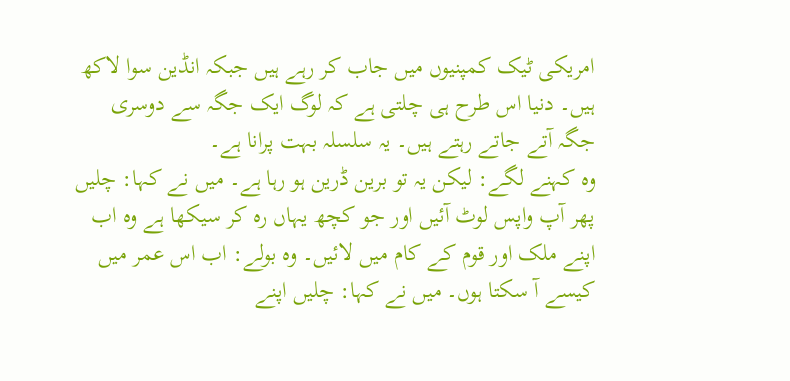امریکی ٹیک کمپنیوں میں جاب کر رہے ہیں جبکہ انڈین سوا لاکھ ہیں۔ دنیا اس طرح ہی چلتی ہے کہ لوگ ایک جگہ سے دوسری جگہ آتے جاتے رہتے ہیں۔ یہ سلسلہ بہت پرانا ہے۔
وہ کہنے لگے: لیکن یہ تو برین ڈرین ہو رہا ہے۔ میں نے کہا: چلیں پھر آپ واپس لوٹ آئیں اور جو کچھ یہاں رہ کر سیکھا ہے وہ اب اپنے ملک اور قوم کے کام میں لائیں۔ وہ بولے: اب اس عمر میں کیسے آ سکتا ہوں۔ میں نے کہا: چلیں اپنے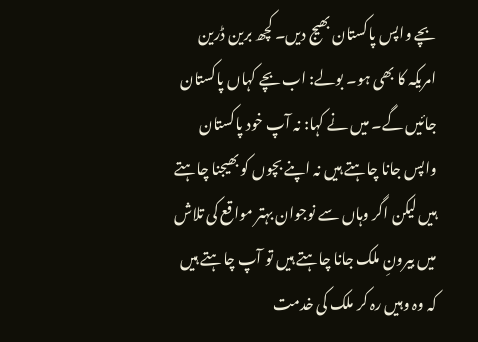بچے واپس پاکستان بھیج دیں۔ کچھ برین ڈرین امریکہ کا بھی ہو۔ بولے: اب بچے کہاں پاکستان جائیں گے۔ میں نے کہا: نہ آپ خود پاکستان واپس جانا چاہتے ہیں نہ اپنے بچوں کو بھیجنا چاہتے ہیں لیکن اگر وہاں سے نوجوان بہتر مواقع کی تلاش میں بیرونِ ملک جانا چاہتے ہیں تو آپ چاہتے ہیں کہ وہ وہیں رہ کر ملک کی خدمت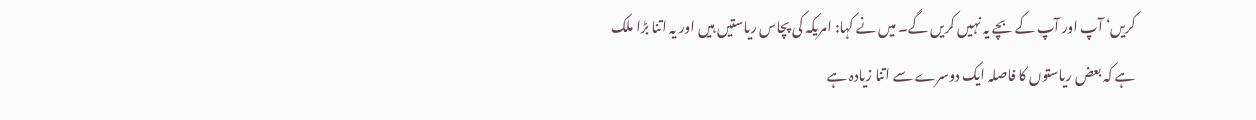کریں‘ آپ اور آپ کے بچے یہ نہیں کریں گے۔ میں نے کہا: امریکہ کی پچاس ریاستیں ہیں اور یہ اتنا بڑا ملک ہے کہ بعض ریاستوں کا فاصلہ ایک دوسرے سے اتنا زیادہ ہے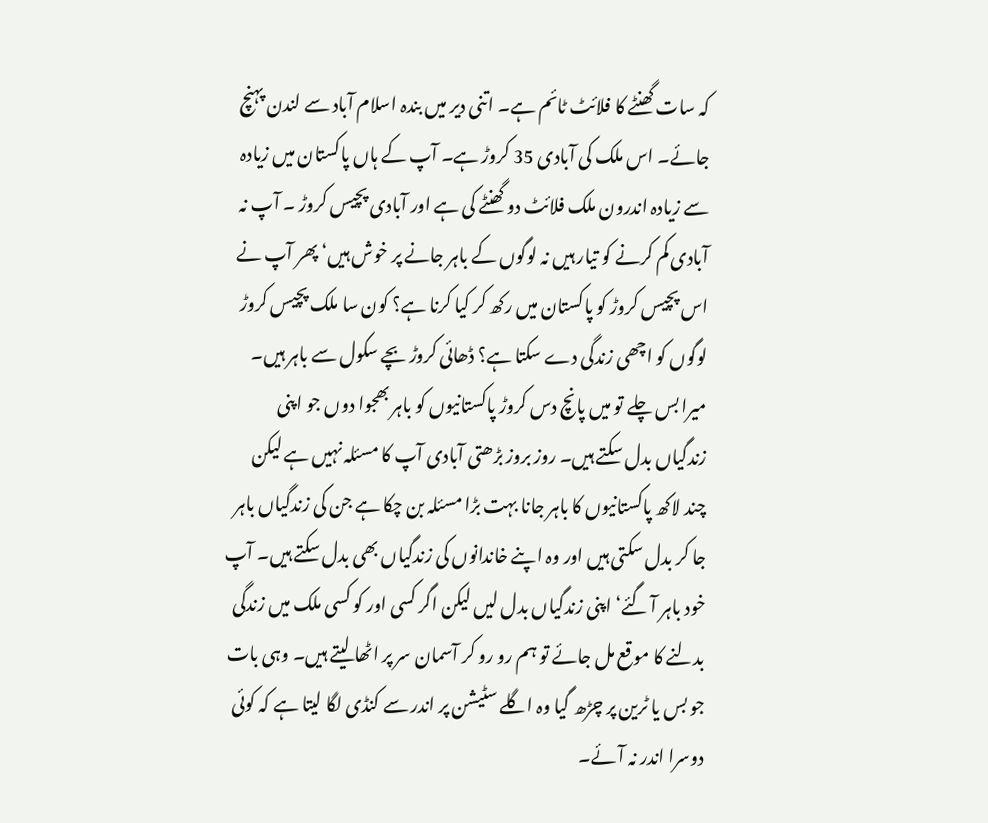کہ سات گھنٹے کا فلائٹ ٹائم ہے۔ اتنی دیر میں بندہ اسلام آباد سے لندن پہنچ جائے۔ اس ملک کی آبادی 35 کروڑ ہے۔ آپ کے ہاں پاکستان میں زیادہ سے زیادہ اندرون ملک فلائٹ دو گھنٹے کی ہے اور آبادی پچیس کروڑ ۔ آپ نہ آبادی کم کرنے کو تیار ہیں نہ لوگوں کے باہر جانے پر خوش ہیں‘ پھر آپ نے اس پچیس کروڑ کو پاکستان میں رکھ کر کیا کرنا ہے؟ کون سا ملک پچیس کروڑ لوگوں کو اچھی زندگی دے سکتا ہے؟ ڈھائی کروڑ بچے سکول سے باہر ہیں۔ میرا بس چلے تو میں پانچ دس کروڑ پاکستانیوں کو باہر بھجوا دوں جو اپنی زندگیاں بدل سکتے ہیں۔ روز بروز بڑھتی آبادی آپ کا مسئلہ نہیں ہے لیکن چند لاکھ پاکستانیوں کا باہر جانا بہت بڑا مسئلہ بن چکا ہے جن کی زندگیاں باہر جا کر بدل سکتی ہیں اور وہ اپنے خاندانوں کی زندگیاں بھی بدل سکتے ہیں۔ آپ خود باہر آ گئے‘ اپنی زندگیاں بدل لیں لیکن اگر کسی اور کو کسی ملک میں زندگی بدلنے کا موقع مل جائے تو ہم رو رو کر آسمان سر پر اٹھا لیتے ہیں۔ وہی بات جو بس یا ٹرین پر چڑھ گیا وہ اگلے سٹیشن پر اندر سے کنڈی لگا لیتا ہے کہ کوئی دوسرا اندر نہ آئے۔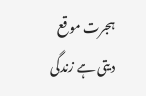ہجرت موقع دیتی ہے زندگی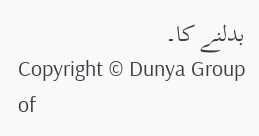بدلنے کا۔
Copyright © Dunya Group of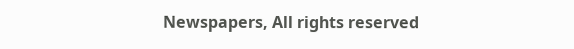Newspapers, All rights reserved